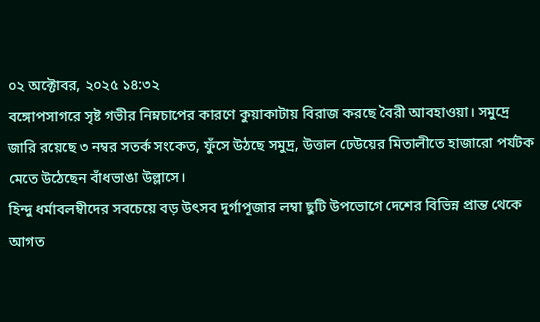০২ অক্টোবর, ২০২৫ ১৪:৩২
বঙ্গোপসাগরে সৃষ্ট গভীর নিম্নচাপের কারণে কুয়াকাটায় বিরাজ করছে বৈরী আবহাওয়া। সমুদ্রে জারি রয়েছে ৩ নম্বর সতর্ক সংকেত, ফুঁসে উঠছে সমুদ্র, উত্তাল ঢেউয়ের মিতালীতে হাজারো পর্যটক মেতে উঠেছেন বাঁধভাঙা উল্লাসে।
হিন্দু ধর্মাবলম্বীদের সবচেয়ে বড় উৎসব দুর্গাপূজার লম্বা ছুটি উপভোগে দেশের বিভিন্ন প্রান্ত থেকে আগত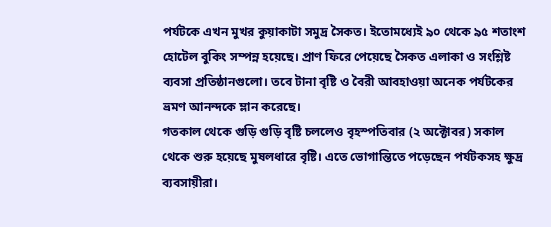পর্যটকে এখন মুখর কুয়াকাটা সমুদ্র সৈকত। ইতোমধ্যেই ৯০ থেকে ৯৫ শতাংশ হোটেল বুকিং সম্পন্ন হয়েছে। প্রাণ ফিরে পেয়েছে সৈকত এলাকা ও সংশ্লিষ্ট ব্যবসা প্রতিষ্ঠানগুলো। তবে টানা বৃষ্টি ও বৈরী আবহাওয়া অনেক পর্যটকের ভ্রমণ আনন্দকে ম্লান করেছে।
গতকাল থেকে গুড়ি গুড়ি বৃষ্টি চললেও বৃহস্পতিবার (২ অক্টোবর) সকাল থেকে শুরু হয়েছে মুষলধারে বৃষ্টি। এতে ভোগান্তিতে পড়েছেন পর্যটকসহ ক্ষুদ্র ব্যবসায়ীরা।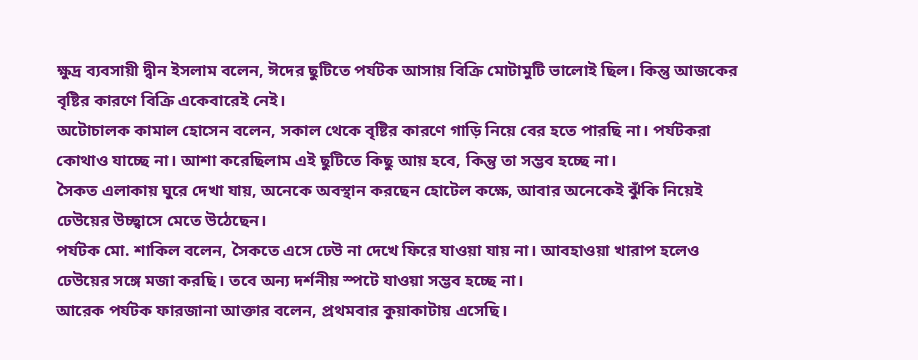ক্ষুদ্র ব্যবসায়ী দ্বীন ইসলাম বলেন, ঈদের ছুটিতে পর্যটক আসায় বিক্রি মোটামুটি ভালোই ছিল। কিন্তু আজকের বৃষ্টির কারণে বিক্রি একেবারেই নেই।
অটোচালক কামাল হোসেন বলেন, সকাল থেকে বৃষ্টির কারণে গাড়ি নিয়ে বের হতে পারছি না। পর্যটকরা কোথাও যাচ্ছে না। আশা করেছিলাম এই ছুটিতে কিছু আয় হবে, কিন্তু তা সম্ভব হচ্ছে না।
সৈকত এলাকায় ঘুরে দেখা যায়, অনেকে অবস্থান করছেন হোটেল কক্ষে, আবার অনেকেই ঝুঁকি নিয়েই ঢেউয়ের উচ্ছ্বাসে মেতে উঠেছেন।
পর্যটক মো. শাকিল বলেন, সৈকতে এসে ঢেউ না দেখে ফিরে যাওয়া যায় না। আবহাওয়া খারাপ হলেও ঢেউয়ের সঙ্গে মজা করছি। তবে অন্য দর্শনীয় স্পটে যাওয়া সম্ভব হচ্ছে না।
আরেক পর্যটক ফারজানা আক্তার বলেন, প্রথমবার কুয়াকাটায় এসেছি।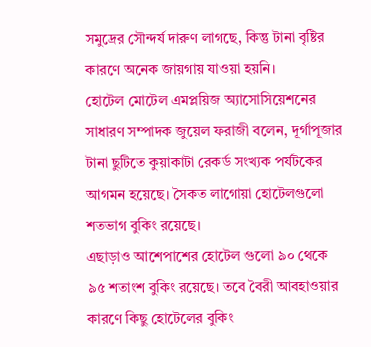সমুদ্রের সৌন্দর্য দারুণ লাগছে, কিন্তু টানা বৃষ্টির কারণে অনেক জায়গায় যাওয়া হয়নি।
হোটেল মোটেল এমপ্লয়িজ অ্যাসোসিয়েশনের সাধারণ সম্পাদক জুয়েল ফরাজী বলেন, দূর্গাপূজার টানা ছুটিতে কুয়াকাটা রেকর্ড সংখ্যক পর্যটকের আগমন হয়েছে। সৈকত লাগোয়া হোটেলগুলো শতভাগ বুকিং রয়েছে।
এছাড়াও আশেপাশের হোটেল গুলো ৯০ থেকে ৯৫ শতাংশ বুকিং রয়েছে। তবে বৈরী আবহাওয়ার কারণে কিছু হোটেলের বুকিং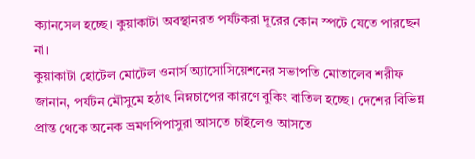ক্যানসেল হচ্ছে। কুয়াকাটা অবস্থানরত পর্যটকরা দূরের কোন স্পটে যেতে পারছেন না।
কুয়াকাটা হোটেল মোটেল ওনার্স অ্যাসোসিয়েশনের সভাপতি মোতালেব শরীফ জানান, পর্যটন মৌসুমে হঠাৎ নিম্নচাপের কারণে বুকিং বাতিল হচ্ছে। দেশের বিভিন্ন প্রান্ত থেকে অনেক ভ্রমণপিপাসুরা আসতে চাইলেও আসতে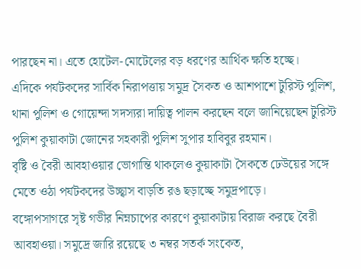পারছেন না। এতে হোটেল-মোটেলের বড় ধরণের আর্থিক ক্ষতি হচ্ছে।
এদিকে পর্যটকদের সার্বিক নিরাপত্তায় সমুদ্র সৈকত ও আশপাশে টুরিস্ট পুলিশ, থানা পুলিশ ও গোয়েন্দা সদস্যরা দায়িত্ব পালন করছেন বলে জানিয়েছেন টুরিস্ট পুলিশ কুয়াকাটা জোনের সহকারী পুলিশ সুপার হাবিবুর রহমান।
বৃষ্টি ও বৈরী আবহাওয়ার ভোগান্তি থাকলেও কুয়াকাটা সৈকতে ঢেউয়ের সঙ্গে মেতে ওঠা পর্যটকদের উচ্ছ্বাস বাড়তি রঙ ছড়াচ্ছে সমুদ্রপাড়ে।
বঙ্গোপসাগরে সৃষ্ট গভীর নিম্নচাপের কারণে কুয়াকাটায় বিরাজ করছে বৈরী আবহাওয়া। সমুদ্রে জারি রয়েছে ৩ নম্বর সতর্ক সংকেত,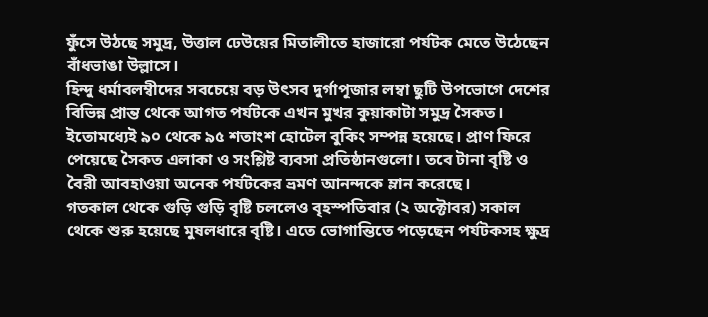ফুঁসে উঠছে সমুদ্র, উত্তাল ঢেউয়ের মিতালীতে হাজারো পর্যটক মেতে উঠেছেন বাঁধভাঙা উল্লাসে।
হিন্দু ধর্মাবলম্বীদের সবচেয়ে বড় উৎসব দুর্গাপূজার লম্বা ছুটি উপভোগে দেশের বিভিন্ন প্রান্ত থেকে আগত পর্যটকে এখন মুখর কুয়াকাটা সমুদ্র সৈকত। ইতোমধ্যেই ৯০ থেকে ৯৫ শতাংশ হোটেল বুকিং সম্পন্ন হয়েছে। প্রাণ ফিরে পেয়েছে সৈকত এলাকা ও সংশ্লিষ্ট ব্যবসা প্রতিষ্ঠানগুলো। তবে টানা বৃষ্টি ও বৈরী আবহাওয়া অনেক পর্যটকের ভ্রমণ আনন্দকে ম্লান করেছে।
গতকাল থেকে গুড়ি গুড়ি বৃষ্টি চললেও বৃহস্পতিবার (২ অক্টোবর) সকাল থেকে শুরু হয়েছে মুষলধারে বৃষ্টি। এতে ভোগান্তিতে পড়েছেন পর্যটকসহ ক্ষুদ্র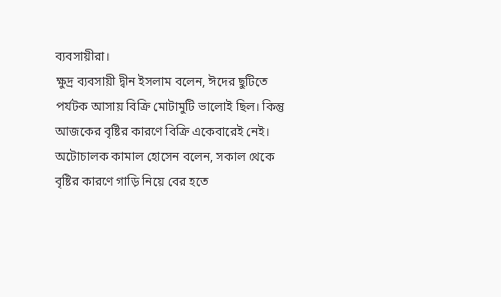ব্যবসায়ীরা।
ক্ষুদ্র ব্যবসায়ী দ্বীন ইসলাম বলেন, ঈদের ছুটিতে পর্যটক আসায় বিক্রি মোটামুটি ভালোই ছিল। কিন্তু আজকের বৃষ্টির কারণে বিক্রি একেবারেই নেই।
অটোচালক কামাল হোসেন বলেন, সকাল থেকে বৃষ্টির কারণে গাড়ি নিয়ে বের হতে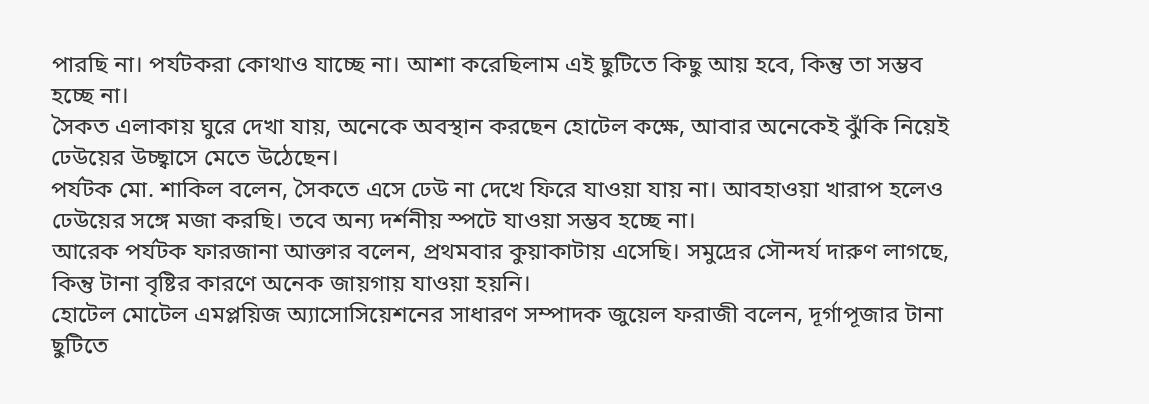পারছি না। পর্যটকরা কোথাও যাচ্ছে না। আশা করেছিলাম এই ছুটিতে কিছু আয় হবে, কিন্তু তা সম্ভব হচ্ছে না।
সৈকত এলাকায় ঘুরে দেখা যায়, অনেকে অবস্থান করছেন হোটেল কক্ষে, আবার অনেকেই ঝুঁকি নিয়েই ঢেউয়ের উচ্ছ্বাসে মেতে উঠেছেন।
পর্যটক মো. শাকিল বলেন, সৈকতে এসে ঢেউ না দেখে ফিরে যাওয়া যায় না। আবহাওয়া খারাপ হলেও ঢেউয়ের সঙ্গে মজা করছি। তবে অন্য দর্শনীয় স্পটে যাওয়া সম্ভব হচ্ছে না।
আরেক পর্যটক ফারজানা আক্তার বলেন, প্রথমবার কুয়াকাটায় এসেছি। সমুদ্রের সৌন্দর্য দারুণ লাগছে, কিন্তু টানা বৃষ্টির কারণে অনেক জায়গায় যাওয়া হয়নি।
হোটেল মোটেল এমপ্লয়িজ অ্যাসোসিয়েশনের সাধারণ সম্পাদক জুয়েল ফরাজী বলেন, দূর্গাপূজার টানা ছুটিতে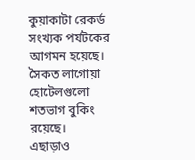কুয়াকাটা রেকর্ড সংখ্যক পর্যটকের আগমন হয়েছে। সৈকত লাগোয়া হোটেলগুলো শতভাগ বুকিং রয়েছে।
এছাড়াও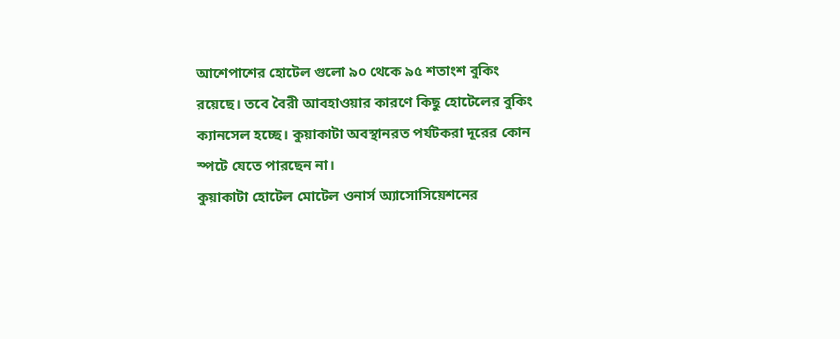আশেপাশের হোটেল গুলো ৯০ থেকে ৯৫ শতাংশ বুকিং রয়েছে। তবে বৈরী আবহাওয়ার কারণে কিছু হোটেলের বুকিং ক্যানসেল হচ্ছে। কুয়াকাটা অবস্থানরত পর্যটকরা দূরের কোন স্পটে যেতে পারছেন না।
কুয়াকাটা হোটেল মোটেল ওনার্স অ্যাসোসিয়েশনের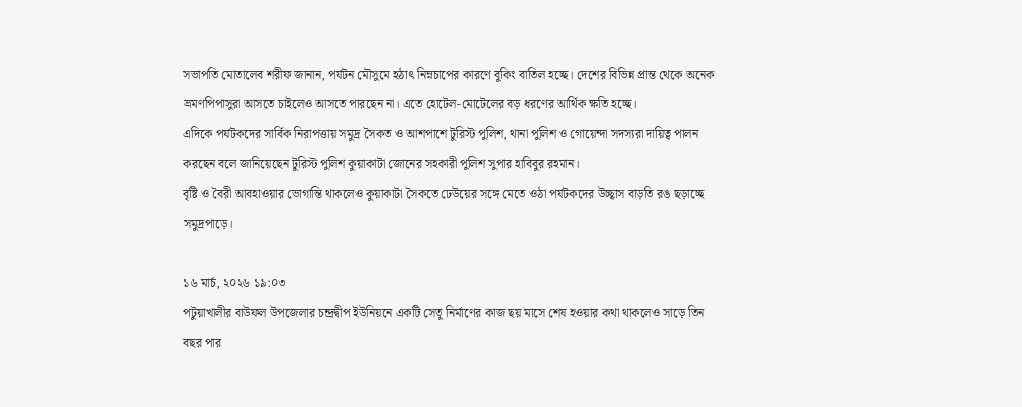সভাপতি মোতালেব শরীফ জানান, পর্যটন মৌসুমে হঠাৎ নিম্নচাপের কারণে বুকিং বাতিল হচ্ছে। দেশের বিভিন্ন প্রান্ত থেকে অনেক ভ্রমণপিপাসুরা আসতে চাইলেও আসতে পারছেন না। এতে হোটেল-মোটেলের বড় ধরণের আর্থিক ক্ষতি হচ্ছে।
এদিকে পর্যটকদের সার্বিক নিরাপত্তায় সমুদ্র সৈকত ও আশপাশে টুরিস্ট পুলিশ, থানা পুলিশ ও গোয়েন্দা সদস্যরা দায়িত্ব পালন করছেন বলে জানিয়েছেন টুরিস্ট পুলিশ কুয়াকাটা জোনের সহকারী পুলিশ সুপার হাবিবুর রহমান।
বৃষ্টি ও বৈরী আবহাওয়ার ভোগান্তি থাকলেও কুয়াকাটা সৈকতে ঢেউয়ের সঙ্গে মেতে ওঠা পর্যটকদের উচ্ছ্বাস বাড়তি রঙ ছড়াচ্ছে সমুদ্রপাড়ে।

১৬ মার্চ, ২০২৬ ১৯:০৩
পটুয়াখালীর বাউফল উপজেলার চন্দ্রদ্বীপ ইউনিয়নে একটি সেতু নির্মাণের কাজ ছয় মাসে শেষ হওয়ার কথা থাকলেও সাড়ে তিন বছর পার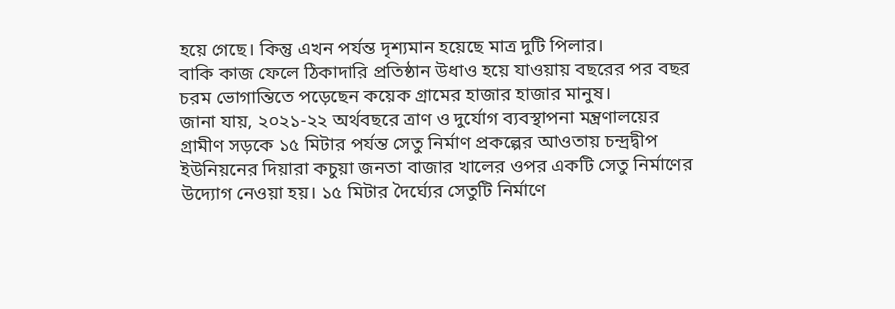হয়ে গেছে। কিন্তু এখন পর্যন্ত দৃশ্যমান হয়েছে মাত্র দুটি পিলার।
বাকি কাজ ফেলে ঠিকাদারি প্রতিষ্ঠান উধাও হয়ে যাওয়ায় বছরের পর বছর চরম ভোগান্তিতে পড়েছেন কয়েক গ্রামের হাজার হাজার মানুষ।
জানা যায়, ২০২১-২২ অর্থবছরে ত্রাণ ও দুর্যোগ ব্যবস্থাপনা মন্ত্রণালয়ের গ্রামীণ সড়কে ১৫ মিটার পর্যন্ত সেতু নির্মাণ প্রকল্পের আওতায় চন্দ্রদ্বীপ ইউনিয়নের দিয়ারা কচুয়া জনতা বাজার খালের ওপর একটি সেতু নির্মাণের উদ্যোগ নেওয়া হয়। ১৫ মিটার দৈর্ঘ্যের সেতুটি নির্মাণে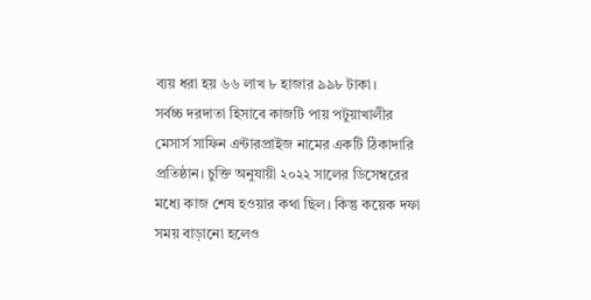ব্যয় ধরা হয় ৬৬ লাখ ৮ হাজার ৯৯৮ টাকা।
সর্বচ্চ দরদাতা হিসাবে কাজটি পায় পটুয়াখালীর মেসার্স সাফিন এন্টারপ্রাইজ নামের একটি ঠিকাদারি প্রতিষ্ঠান। চুক্তি অনুযায়ী ২০২২ সালের ডিসেম্বরের মধ্যে কাজ শেষ হওয়ার কথা ছিল। কিন্তু কয়েক দফা সময় বাড়ানো হলেও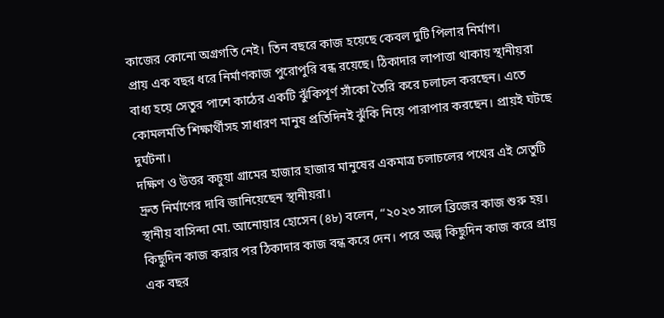কাজের কোনো অগ্রগতি নেই। তিন বছরে কাজ হয়েছে কেবল দুটি পিলার নির্মাণ।
প্রায় এক বছর ধরে নির্মাণকাজ পুরোপুরি বন্ধ রয়েছে। ঠিকাদার লাপাত্তা থাকায় স্থানীয়রা বাধ্য হয়ে সেতুর পাশে কাঠের একটি ঝুঁকিপূর্ণ সাঁকো তৈরি করে চলাচল করছেন। এতে কোমলমতি শিক্ষার্থীসহ সাধারণ মানুষ প্রতিদিনই ঝুঁকি নিয়ে পারাপার করছেন। প্রায়ই ঘটছে দুর্ঘটনা।
দক্ষিণ ও উত্তর কচুয়া গ্রামের হাজার হাজার মানুষের একমাত্র চলাচলের পথের এই সেতুটি দ্রুত নির্মাণের দাবি জানিয়েছেন স্থানীয়রা।
স্থানীয় বাসিন্দা মো. আনোয়ার হোসেন (৪৮) বলেন, “২০২৩ সালে ব্রিজের কাজ শুরু হয়। কিছুদিন কাজ করার পর ঠিকাদার কাজ বন্ধ করে দেন। পরে অল্প কিছুদিন কাজ করে প্রায় এক বছর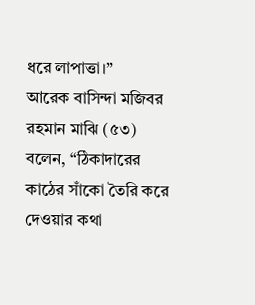ধরে লাপাত্তা।”
আরেক বাসিন্দা মজিবর রহমান মাঝি (৫৩) বলেন, “ঠিকাদারের কাঠের সাঁকো তৈরি করে দেওয়ার কথা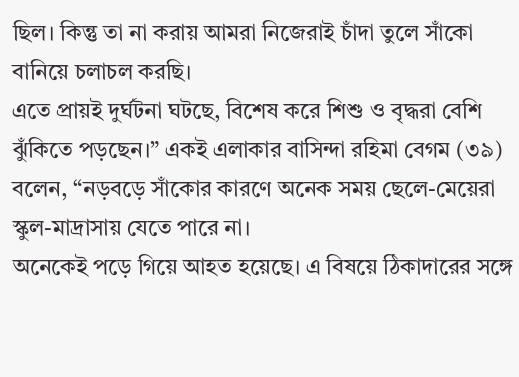ছিল। কিন্তু তা না করায় আমরা নিজেরাই চাঁদা তুলে সাঁকো বানিয়ে চলাচল করছি।
এতে প্রায়ই দুর্ঘটনা ঘটছে, বিশেষ করে শিশু ও বৃদ্ধরা বেশি ঝুঁকিতে পড়ছেন।” একই এলাকার বাসিন্দা রহিমা বেগম (৩৯) বলেন, “নড়বড়ে সাঁকোর কারণে অনেক সময় ছেলে-মেয়েরা স্কুল-মাদ্রাসায় যেতে পারে না।
অনেকেই পড়ে গিয়ে আহত হয়েছে। এ বিষয়ে ঠিকাদারের সঙ্গে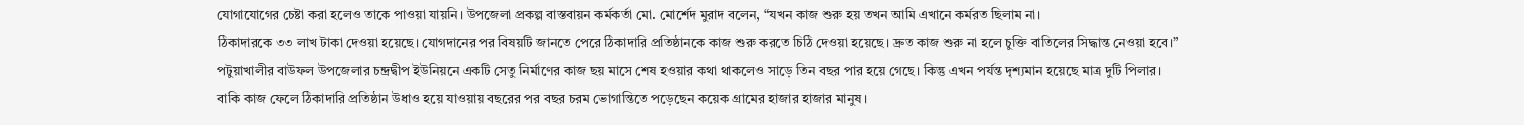যোগাযোগের চেষ্টা করা হলেও তাকে পাওয়া যায়নি। উপজেলা প্রকল্প বাস্তবায়ন কর্মকর্তা মো. মোর্শেদ মুরাদ বলেন, “যখন কাজ শুরু হয় তখন আমি এখানে কর্মরত ছিলাম না।
ঠিকাদারকে ৩৩ লাখ টাকা দেওয়া হয়েছে। যোগদানের পর বিষয়টি জানতে পেরে ঠিকাদারি প্রতিষ্ঠানকে কাজ শুরু করতে চিঠি দেওয়া হয়েছে। দ্রুত কাজ শুরু না হলে চুক্তি বাতিলের সিদ্ধান্ত নেওয়া হবে।”
পটুয়াখালীর বাউফল উপজেলার চন্দ্রদ্বীপ ইউনিয়নে একটি সেতু নির্মাণের কাজ ছয় মাসে শেষ হওয়ার কথা থাকলেও সাড়ে তিন বছর পার হয়ে গেছে। কিন্তু এখন পর্যন্ত দৃশ্যমান হয়েছে মাত্র দুটি পিলার।
বাকি কাজ ফেলে ঠিকাদারি প্রতিষ্ঠান উধাও হয়ে যাওয়ায় বছরের পর বছর চরম ভোগান্তিতে পড়েছেন কয়েক গ্রামের হাজার হাজার মানুষ।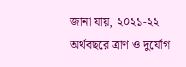জানা যায়, ২০২১-২২ অর্থবছরে ত্রাণ ও দুর্যোগ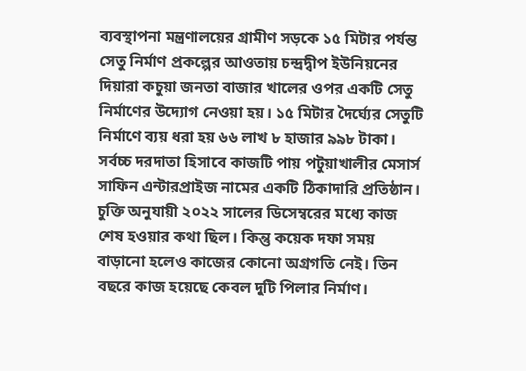ব্যবস্থাপনা মন্ত্রণালয়ের গ্রামীণ সড়কে ১৫ মিটার পর্যন্ত সেতু নির্মাণ প্রকল্পের আওতায় চন্দ্রদ্বীপ ইউনিয়নের দিয়ারা কচুয়া জনতা বাজার খালের ওপর একটি সেতু নির্মাণের উদ্যোগ নেওয়া হয়। ১৫ মিটার দৈর্ঘ্যের সেতুটি নির্মাণে ব্যয় ধরা হয় ৬৬ লাখ ৮ হাজার ৯৯৮ টাকা।
সর্বচ্চ দরদাতা হিসাবে কাজটি পায় পটুয়াখালীর মেসার্স সাফিন এন্টারপ্রাইজ নামের একটি ঠিকাদারি প্রতিষ্ঠান। চুক্তি অনুযায়ী ২০২২ সালের ডিসেম্বরের মধ্যে কাজ শেষ হওয়ার কথা ছিল। কিন্তু কয়েক দফা সময় বাড়ানো হলেও কাজের কোনো অগ্রগতি নেই। তিন বছরে কাজ হয়েছে কেবল দুটি পিলার নির্মাণ।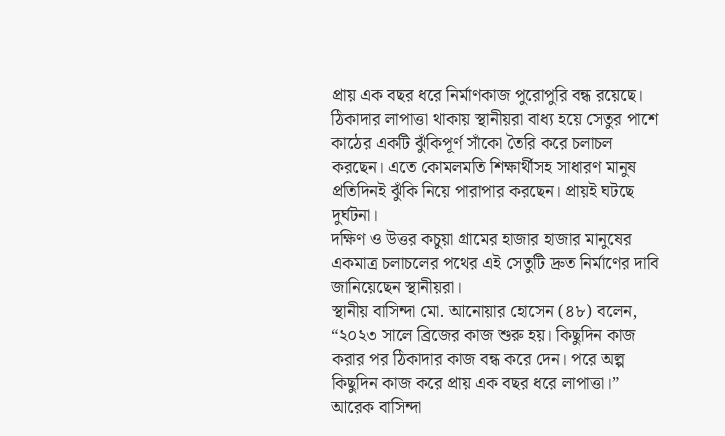প্রায় এক বছর ধরে নির্মাণকাজ পুরোপুরি বন্ধ রয়েছে। ঠিকাদার লাপাত্তা থাকায় স্থানীয়রা বাধ্য হয়ে সেতুর পাশে কাঠের একটি ঝুঁকিপূর্ণ সাঁকো তৈরি করে চলাচল করছেন। এতে কোমলমতি শিক্ষার্থীসহ সাধারণ মানুষ প্রতিদিনই ঝুঁকি নিয়ে পারাপার করছেন। প্রায়ই ঘটছে দুর্ঘটনা।
দক্ষিণ ও উত্তর কচুয়া গ্রামের হাজার হাজার মানুষের একমাত্র চলাচলের পথের এই সেতুটি দ্রুত নির্মাণের দাবি জানিয়েছেন স্থানীয়রা।
স্থানীয় বাসিন্দা মো. আনোয়ার হোসেন (৪৮) বলেন, “২০২৩ সালে ব্রিজের কাজ শুরু হয়। কিছুদিন কাজ করার পর ঠিকাদার কাজ বন্ধ করে দেন। পরে অল্প কিছুদিন কাজ করে প্রায় এক বছর ধরে লাপাত্তা।”
আরেক বাসিন্দা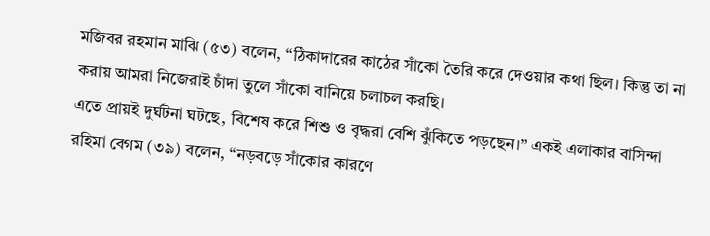মজিবর রহমান মাঝি (৫৩) বলেন, “ঠিকাদারের কাঠের সাঁকো তৈরি করে দেওয়ার কথা ছিল। কিন্তু তা না করায় আমরা নিজেরাই চাঁদা তুলে সাঁকো বানিয়ে চলাচল করছি।
এতে প্রায়ই দুর্ঘটনা ঘটছে, বিশেষ করে শিশু ও বৃদ্ধরা বেশি ঝুঁকিতে পড়ছেন।” একই এলাকার বাসিন্দা রহিমা বেগম (৩৯) বলেন, “নড়বড়ে সাঁকোর কারণে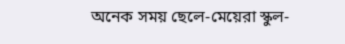অনেক সময় ছেলে-মেয়েরা স্কুল-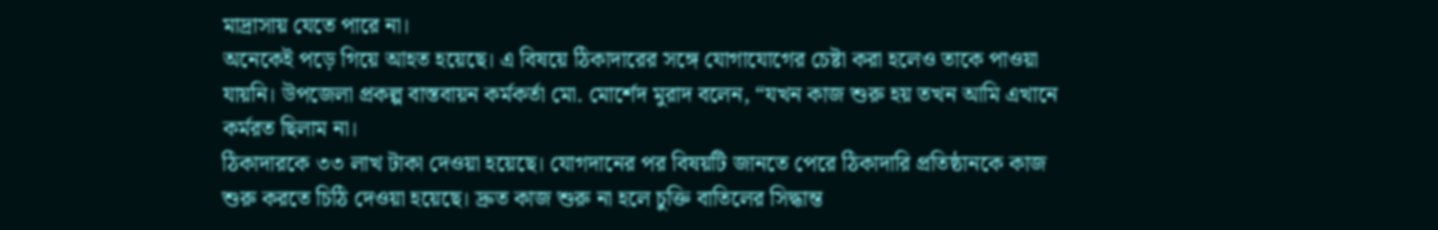মাদ্রাসায় যেতে পারে না।
অনেকেই পড়ে গিয়ে আহত হয়েছে। এ বিষয়ে ঠিকাদারের সঙ্গে যোগাযোগের চেষ্টা করা হলেও তাকে পাওয়া যায়নি। উপজেলা প্রকল্প বাস্তবায়ন কর্মকর্তা মো. মোর্শেদ মুরাদ বলেন, “যখন কাজ শুরু হয় তখন আমি এখানে কর্মরত ছিলাম না।
ঠিকাদারকে ৩৩ লাখ টাকা দেওয়া হয়েছে। যোগদানের পর বিষয়টি জানতে পেরে ঠিকাদারি প্রতিষ্ঠানকে কাজ শুরু করতে চিঠি দেওয়া হয়েছে। দ্রুত কাজ শুরু না হলে চুক্তি বাতিলের সিদ্ধান্ত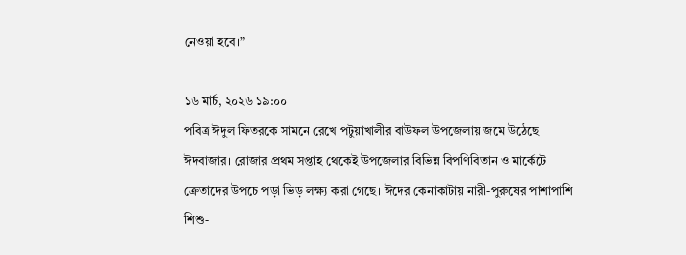নেওয়া হবে।”

১৬ মার্চ, ২০২৬ ১৯:০০
পবিত্র ঈদুল ফিতরকে সামনে রেখে পটুয়াখালীর বাউফল উপজেলায় জমে উঠেছে ঈদবাজার। রোজার প্রথম সপ্তাহ থেকেই উপজেলার বিভিন্ন বিপণিবিতান ও মার্কেটে ক্রেতাদের উপচে পড়া ভিড় লক্ষ্য করা গেছে। ঈদের কেনাকাটায় নারী-পুরুষের পাশাপাশি শিশু-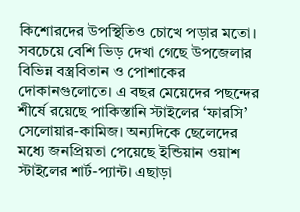কিশোরদের উপস্থিতিও চোখে পড়ার মতো।
সবচেয়ে বেশি ভিড় দেখা গেছে উপজেলার বিভিন্ন বস্ত্রবিতান ও পোশাকের দোকানগুলোতে। এ বছর মেয়েদের পছন্দের শীর্ষে রয়েছে পাকিস্তানি স্টাইলের ‘ফারসি’ সেলোয়ার-কামিজ। অন্যদিকে ছেলেদের মধ্যে জনপ্রিয়তা পেয়েছে ইন্ডিয়ান ওয়াশ স্টাইলের শার্ট-প্যান্ট। এছাড়া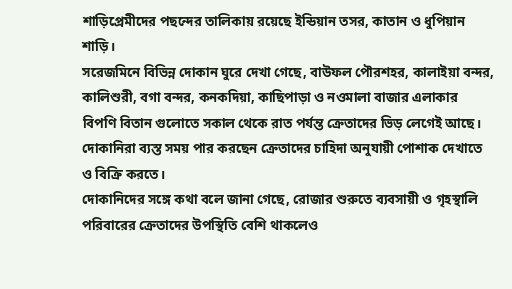শাড়িপ্রেমীদের পছন্দের তালিকায় রয়েছে ইন্ডিয়ান তসর, কাতান ও ধুপিয়ান শাড়ি।
সরেজমিনে বিভিন্ন দোকান ঘুরে দেখা গেছে, বাউফল পৌরশহর, কালাইয়া বন্দর, কালিশুরী, বগা বন্দর, কনকদিয়া, কাছিপাড়া ও নওমালা বাজার এলাকার বিপণি বিতান গুলোতে সকাল থেকে রাত পর্যন্ত ক্রেতাদের ভিড় লেগেই আছে। দোকানিরা ব্যস্ত সময় পার করছেন ক্রেতাদের চাহিদা অনুযায়ী পোশাক দেখাতে ও বিক্রি করতে।
দোকানিদের সঙ্গে কথা বলে জানা গেছে, রোজার শুরুতে ব্যবসায়ী ও গৃহস্থালি পরিবারের ক্রেতাদের উপস্থিতি বেশি থাকলেও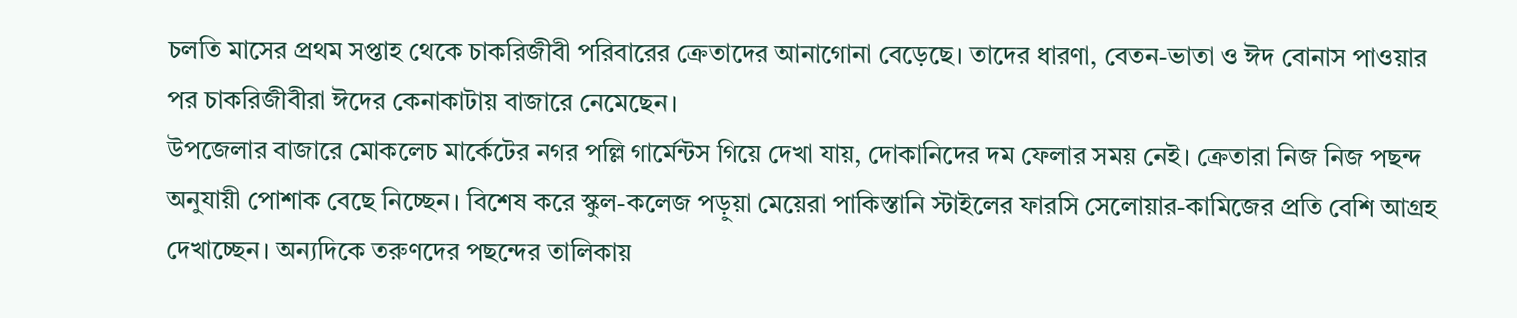চলতি মাসের প্রথম সপ্তাহ থেকে চাকরিজীবী পরিবারের ক্রেতাদের আনাগোনা বেড়েছে। তাদের ধারণা, বেতন-ভাতা ও ঈদ বোনাস পাওয়ার পর চাকরিজীবীরা ঈদের কেনাকাটায় বাজারে নেমেছেন।
উপজেলার বাজারে মোকলেচ মার্কেটের নগর পল্লি গার্মেন্টস গিয়ে দেখা যায়, দোকানিদের দম ফেলার সময় নেই। ক্রেতারা নিজ নিজ পছন্দ অনুযায়ী পোশাক বেছে নিচ্ছেন। বিশেষ করে স্কুল-কলেজ পড়ুয়া মেয়েরা পাকিস্তানি স্টাইলের ফারসি সেলোয়ার-কামিজের প্রতি বেশি আগ্রহ দেখাচ্ছেন। অন্যদিকে তরুণদের পছন্দের তালিকায়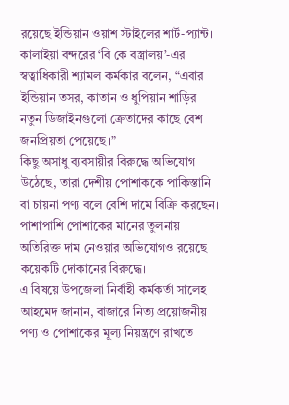রয়েছে ইন্ডিয়ান ওয়াশ স্টাইলের শার্ট-প্যান্ট।
কালাইয়া বন্দরের ‘বি কে বস্ত্রালয়’-এর স্বত্বাধিকারী শ্যামল কর্মকার বলেন, “এবার ইন্ডিয়ান তসর, কাতান ও ধুপিয়ান শাড়ির নতুন ডিজাইনগুলো ক্রেতাদের কাছে বেশ জনপ্রিয়তা পেয়েছে।”
কিছু অসাধু ব্যবসায়ীর বিরুদ্ধে অভিযোগ উঠেছে, তারা দেশীয় পোশাককে পাকিস্তানি বা চায়না পণ্য বলে বেশি দামে বিক্রি করছেন। পাশাপাশি পোশাকের মানের তুলনায় অতিরিক্ত দাম নেওয়ার অভিযোগও রয়েছে কয়েকটি দোকানের বিরুদ্ধে।
এ বিষয়ে উপজেলা নির্বাহী কর্মকর্তা সালেহ আহমেদ জানান, বাজারে নিত্য প্রয়োজনীয় পণ্য ও পোশাকের মূল্য নিয়ন্ত্রণে রাখতে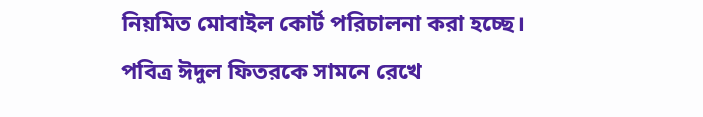নিয়মিত মোবাইল কোর্ট পরিচালনা করা হচ্ছে।
পবিত্র ঈদুল ফিতরকে সামনে রেখে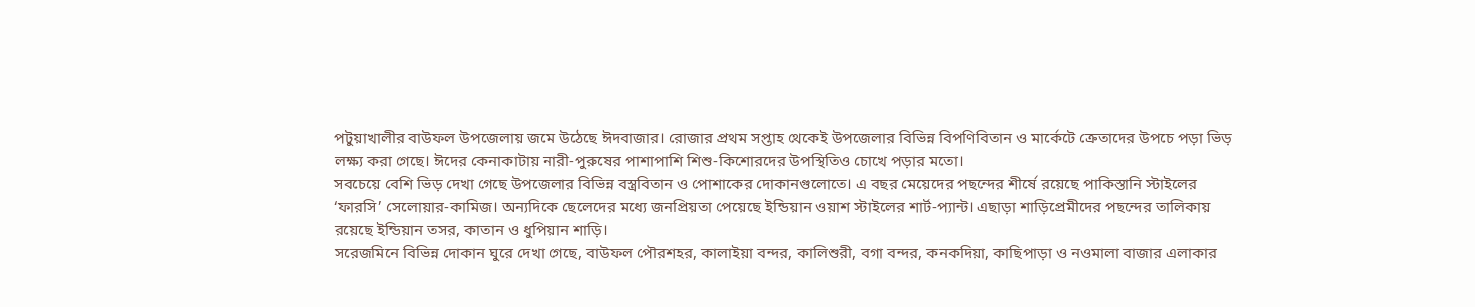পটুয়াখালীর বাউফল উপজেলায় জমে উঠেছে ঈদবাজার। রোজার প্রথম সপ্তাহ থেকেই উপজেলার বিভিন্ন বিপণিবিতান ও মার্কেটে ক্রেতাদের উপচে পড়া ভিড় লক্ষ্য করা গেছে। ঈদের কেনাকাটায় নারী-পুরুষের পাশাপাশি শিশু-কিশোরদের উপস্থিতিও চোখে পড়ার মতো।
সবচেয়ে বেশি ভিড় দেখা গেছে উপজেলার বিভিন্ন বস্ত্রবিতান ও পোশাকের দোকানগুলোতে। এ বছর মেয়েদের পছন্দের শীর্ষে রয়েছে পাকিস্তানি স্টাইলের ‘ফারসি’ সেলোয়ার-কামিজ। অন্যদিকে ছেলেদের মধ্যে জনপ্রিয়তা পেয়েছে ইন্ডিয়ান ওয়াশ স্টাইলের শার্ট-প্যান্ট। এছাড়া শাড়িপ্রেমীদের পছন্দের তালিকায় রয়েছে ইন্ডিয়ান তসর, কাতান ও ধুপিয়ান শাড়ি।
সরেজমিনে বিভিন্ন দোকান ঘুরে দেখা গেছে, বাউফল পৌরশহর, কালাইয়া বন্দর, কালিশুরী, বগা বন্দর, কনকদিয়া, কাছিপাড়া ও নওমালা বাজার এলাকার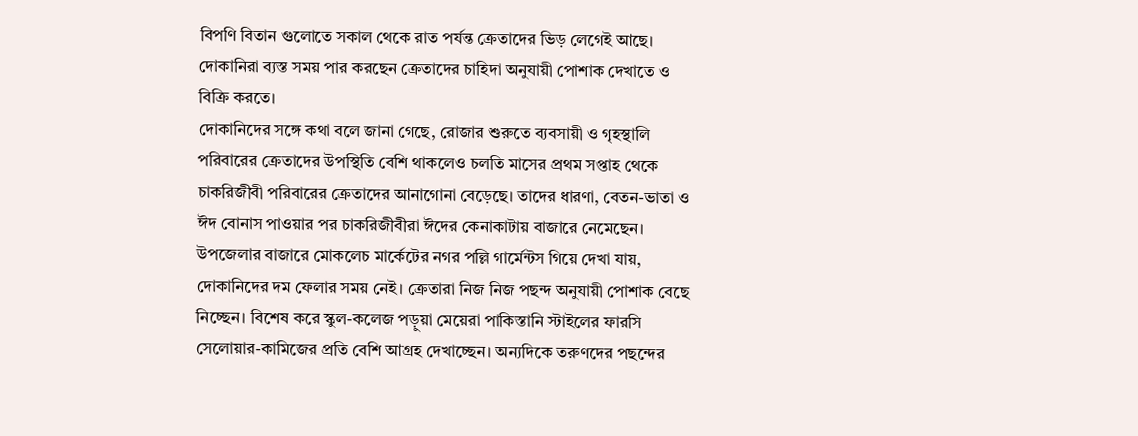বিপণি বিতান গুলোতে সকাল থেকে রাত পর্যন্ত ক্রেতাদের ভিড় লেগেই আছে। দোকানিরা ব্যস্ত সময় পার করছেন ক্রেতাদের চাহিদা অনুযায়ী পোশাক দেখাতে ও বিক্রি করতে।
দোকানিদের সঙ্গে কথা বলে জানা গেছে, রোজার শুরুতে ব্যবসায়ী ও গৃহস্থালি পরিবারের ক্রেতাদের উপস্থিতি বেশি থাকলেও চলতি মাসের প্রথম সপ্তাহ থেকে চাকরিজীবী পরিবারের ক্রেতাদের আনাগোনা বেড়েছে। তাদের ধারণা, বেতন-ভাতা ও ঈদ বোনাস পাওয়ার পর চাকরিজীবীরা ঈদের কেনাকাটায় বাজারে নেমেছেন।
উপজেলার বাজারে মোকলেচ মার্কেটের নগর পল্লি গার্মেন্টস গিয়ে দেখা যায়, দোকানিদের দম ফেলার সময় নেই। ক্রেতারা নিজ নিজ পছন্দ অনুযায়ী পোশাক বেছে নিচ্ছেন। বিশেষ করে স্কুল-কলেজ পড়ুয়া মেয়েরা পাকিস্তানি স্টাইলের ফারসি সেলোয়ার-কামিজের প্রতি বেশি আগ্রহ দেখাচ্ছেন। অন্যদিকে তরুণদের পছন্দের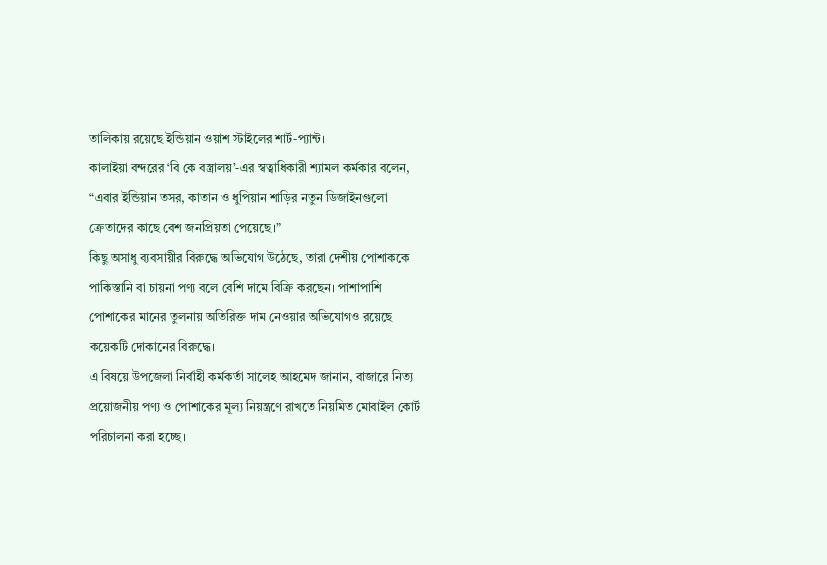তালিকায় রয়েছে ইন্ডিয়ান ওয়াশ স্টাইলের শার্ট-প্যান্ট।
কালাইয়া বন্দরের ‘বি কে বস্ত্রালয়’-এর স্বত্বাধিকারী শ্যামল কর্মকার বলেন, “এবার ইন্ডিয়ান তসর, কাতান ও ধুপিয়ান শাড়ির নতুন ডিজাইনগুলো ক্রেতাদের কাছে বেশ জনপ্রিয়তা পেয়েছে।”
কিছু অসাধু ব্যবসায়ীর বিরুদ্ধে অভিযোগ উঠেছে, তারা দেশীয় পোশাককে পাকিস্তানি বা চায়না পণ্য বলে বেশি দামে বিক্রি করছেন। পাশাপাশি পোশাকের মানের তুলনায় অতিরিক্ত দাম নেওয়ার অভিযোগও রয়েছে কয়েকটি দোকানের বিরুদ্ধে।
এ বিষয়ে উপজেলা নির্বাহী কর্মকর্তা সালেহ আহমেদ জানান, বাজারে নিত্য প্রয়োজনীয় পণ্য ও পোশাকের মূল্য নিয়ন্ত্রণে রাখতে নিয়মিত মোবাইল কোর্ট পরিচালনা করা হচ্ছে।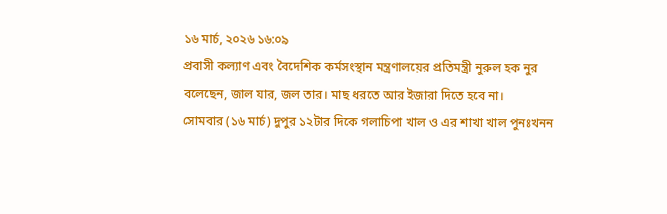১৬ মার্চ, ২০২৬ ১৬:০৯
প্রবাসী কল্যাণ এবং বৈদেশিক কর্মসংস্থান মন্ত্রণালয়ের প্রতিমন্ত্রী নুরুল হক নুর বলেছেন, জাল যার, জল তার। মাছ ধরতে আর ইজারা দিতে হবে না।
সোমবার (১৬ মার্চ) দুপুর ১২টার দিকে গলাচিপা খাল ও এর শাখা খাল পুনঃখনন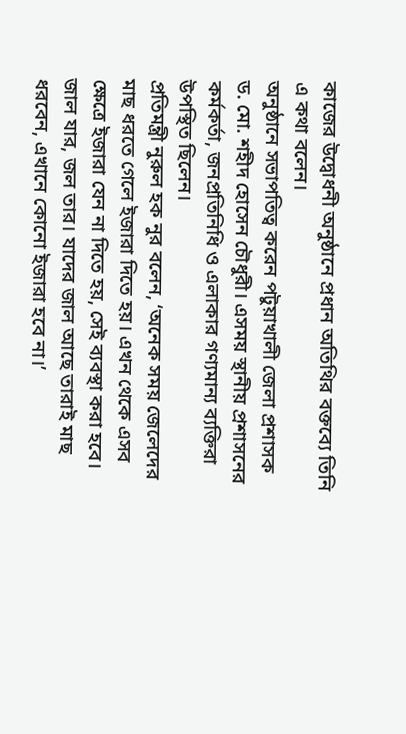কাজের উদ্বোধনী অনুষ্ঠানে প্রধান অতিথির বক্তব্যে তিনি এ কথা বলেন।
অনুষ্ঠানে সভাপতিত্ব করেন পটুয়াখালী জেলা প্রশাসক ড. মো. শহীদ হোসেন চৌধুরী। এসময় স্থানীয় প্রশাসনের কর্মকর্তা, জনপ্রতিনিধি ও এলাকার গণ্যমান্য ব্যক্তিরা উপস্থিত ছিলেন।
প্রতিমন্ত্রী নুরুল হক নুর বলেন, ‘অনেক সময় জেলেদের মাছ ধরতে গেলে ইজারা দিতে হয়। এখন থেকে এসব ক্ষেত্রে ইজারা যেন না দিতে হয়, সেই ব্যবস্থা করা হবে। জাল যার, জল তার। যাদের জাল আছে তারাই মাছ ধরবেন, এখানে কোনো ইজারা হবে না।’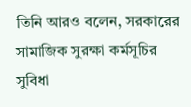তিনি আরও বলেন, সরকারের সামাজিক সুরক্ষা কর্মসূচির সুবিধা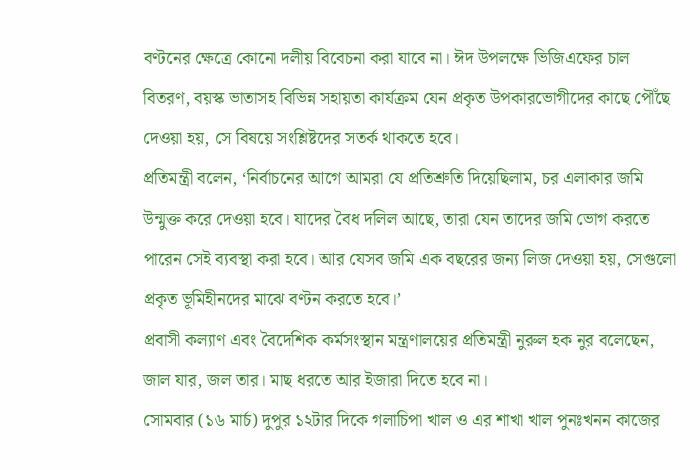বণ্টনের ক্ষেত্রে কোনো দলীয় বিবেচনা করা যাবে না। ঈদ উপলক্ষে ভিজিএফের চাল বিতরণ, বয়স্ক ভাতাসহ বিভিন্ন সহায়তা কার্যক্রম যেন প্রকৃত উপকারভোগীদের কাছে পৌঁছে দেওয়া হয়, সে বিষয়ে সংশ্লিষ্টদের সতর্ক থাকতে হবে।
প্রতিমন্ত্রী বলেন, ‘নির্বাচনের আগে আমরা যে প্রতিশ্রুতি দিয়েছিলাম, চর এলাকার জমি উন্মুক্ত করে দেওয়া হবে। যাদের বৈধ দলিল আছে, তারা যেন তাদের জমি ভোগ করতে পারেন সেই ব্যবস্থা করা হবে। আর যেসব জমি এক বছরের জন্য লিজ দেওয়া হয়, সেগুলো প্রকৃত ভূমিহীনদের মাঝে বণ্টন করতে হবে।’
প্রবাসী কল্যাণ এবং বৈদেশিক কর্মসংস্থান মন্ত্রণালয়ের প্রতিমন্ত্রী নুরুল হক নুর বলেছেন, জাল যার, জল তার। মাছ ধরতে আর ইজারা দিতে হবে না।
সোমবার (১৬ মার্চ) দুপুর ১২টার দিকে গলাচিপা খাল ও এর শাখা খাল পুনঃখনন কাজের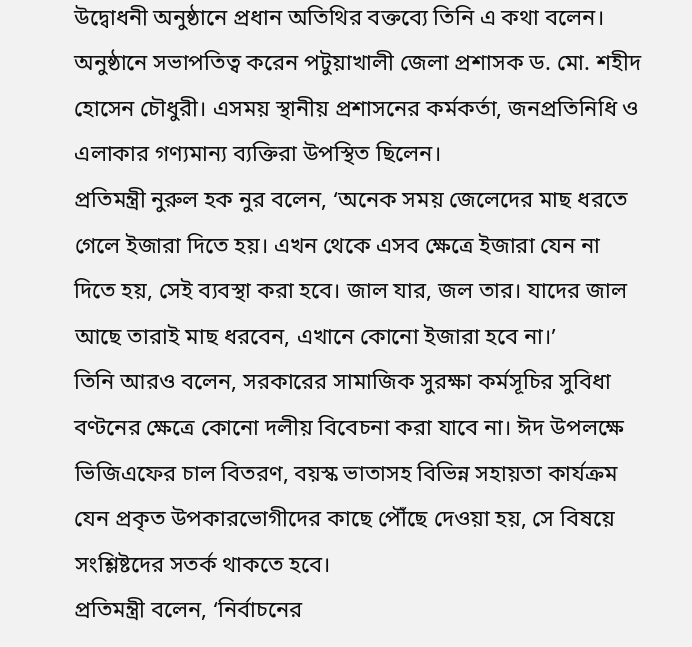উদ্বোধনী অনুষ্ঠানে প্রধান অতিথির বক্তব্যে তিনি এ কথা বলেন।
অনুষ্ঠানে সভাপতিত্ব করেন পটুয়াখালী জেলা প্রশাসক ড. মো. শহীদ হোসেন চৌধুরী। এসময় স্থানীয় প্রশাসনের কর্মকর্তা, জনপ্রতিনিধি ও এলাকার গণ্যমান্য ব্যক্তিরা উপস্থিত ছিলেন।
প্রতিমন্ত্রী নুরুল হক নুর বলেন, ‘অনেক সময় জেলেদের মাছ ধরতে গেলে ইজারা দিতে হয়। এখন থেকে এসব ক্ষেত্রে ইজারা যেন না দিতে হয়, সেই ব্যবস্থা করা হবে। জাল যার, জল তার। যাদের জাল আছে তারাই মাছ ধরবেন, এখানে কোনো ইজারা হবে না।’
তিনি আরও বলেন, সরকারের সামাজিক সুরক্ষা কর্মসূচির সুবিধা বণ্টনের ক্ষেত্রে কোনো দলীয় বিবেচনা করা যাবে না। ঈদ উপলক্ষে ভিজিএফের চাল বিতরণ, বয়স্ক ভাতাসহ বিভিন্ন সহায়তা কার্যক্রম যেন প্রকৃত উপকারভোগীদের কাছে পৌঁছে দেওয়া হয়, সে বিষয়ে সংশ্লিষ্টদের সতর্ক থাকতে হবে।
প্রতিমন্ত্রী বলেন, ‘নির্বাচনের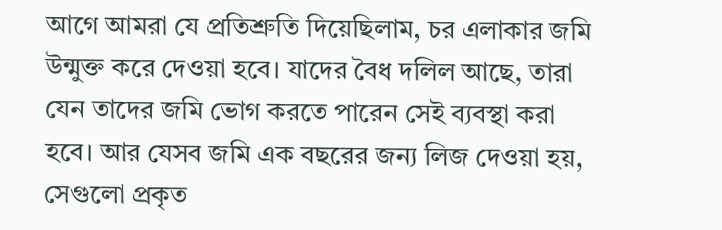আগে আমরা যে প্রতিশ্রুতি দিয়েছিলাম, চর এলাকার জমি উন্মুক্ত করে দেওয়া হবে। যাদের বৈধ দলিল আছে, তারা যেন তাদের জমি ভোগ করতে পারেন সেই ব্যবস্থা করা হবে। আর যেসব জমি এক বছরের জন্য লিজ দেওয়া হয়, সেগুলো প্রকৃত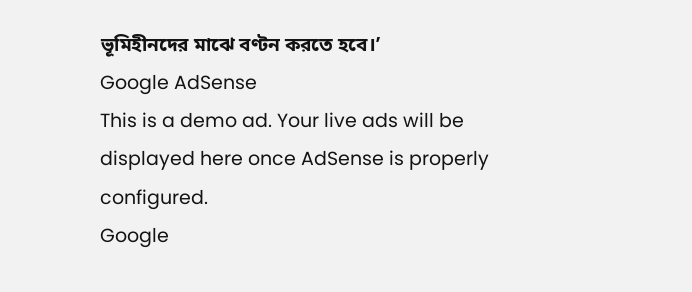ভূমিহীনদের মাঝে বণ্টন করতে হবে।’
Google AdSense
This is a demo ad. Your live ads will be displayed here once AdSense is properly configured.
Google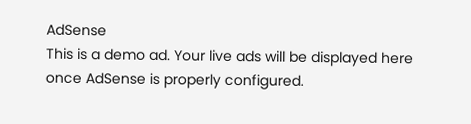AdSense
This is a demo ad. Your live ads will be displayed here once AdSense is properly configured.